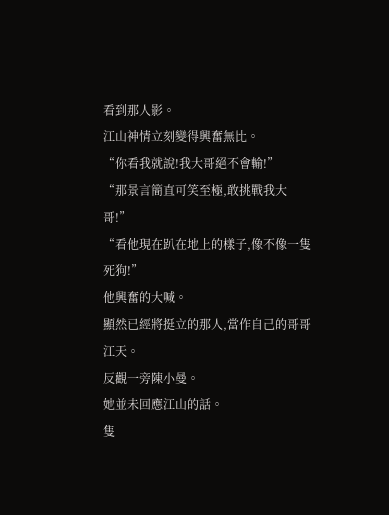看到那人影。
江山神情立刻變得興奮無比。
“你看我就說!我大哥絕不會輸!”
“那景言簡直可笑至極,敢挑戰我大哥!”
“看他現在趴在地上的樣子,像不像一隻死狗!”
他興奮的大喊。
顯然已經將挺立的那人,當作自己的哥哥江天。
反觀一旁陳小曼。
她並未回應江山的話。
隻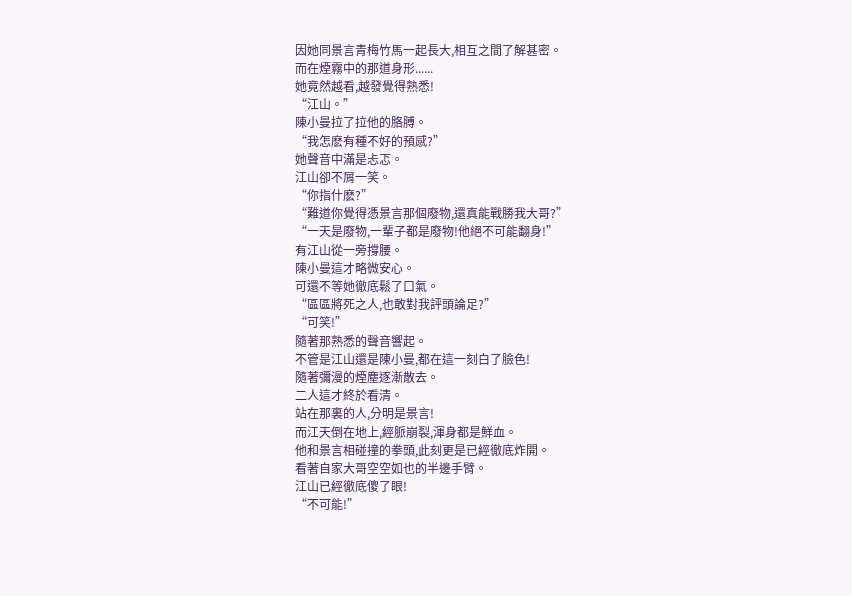因她同景言青梅竹馬一起長大,相互之間了解甚密。
而在煙霧中的那道身形......
她竟然越看,越發覺得熟悉!
“江山。”
陳小曼拉了拉他的胳膊。
“我怎麽有種不好的預感?”
她聲音中滿是忐忑。
江山卻不屑一笑。
“你指什麽?”
“難道你覺得憑景言那個廢物,還真能戰勝我大哥?”
“一天是廢物,一輩子都是廢物!他絕不可能翻身!”
有江山從一旁撐腰。
陳小曼這才略微安心。
可還不等她徹底鬆了口氣。
“區區將死之人,也敢對我評頭論足?”
“可笑!”
隨著那熟悉的聲音響起。
不管是江山還是陳小曼,都在這一刻白了臉色!
隨著彌漫的煙塵逐漸散去。
二人這才終於看清。
站在那裏的人,分明是景言!
而江天倒在地上,經脈崩裂,渾身都是鮮血。
他和景言相碰撞的拳頭,此刻更是已經徹底炸開。
看著自家大哥空空如也的半邊手臂。
江山已經徹底傻了眼!
“不可能!”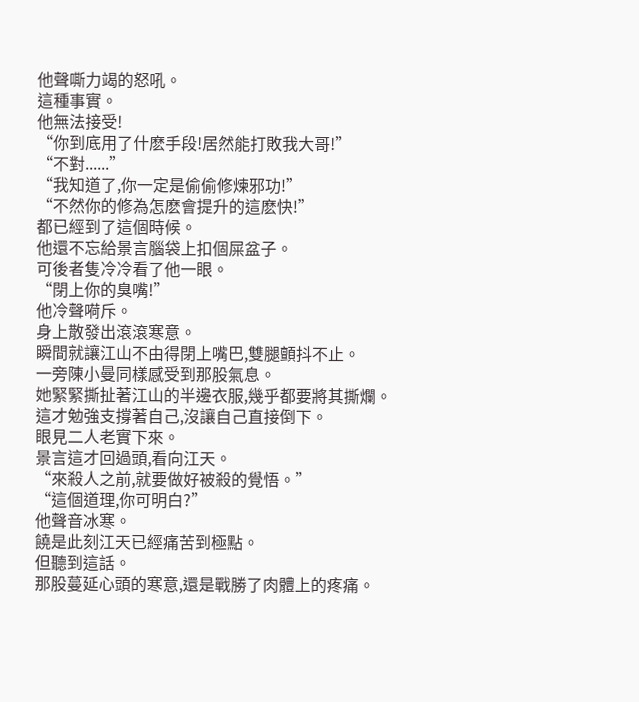他聲嘶力竭的怒吼。
這種事實。
他無法接受!
“你到底用了什麽手段!居然能打敗我大哥!”
“不對......”
“我知道了,你一定是偷偷修煉邪功!”
“不然你的修為怎麽會提升的這麽快!”
都已經到了這個時候。
他還不忘給景言腦袋上扣個屎盆子。
可後者隻冷冷看了他一眼。
“閉上你的臭嘴!”
他冷聲嗬斥。
身上散發出滾滾寒意。
瞬間就讓江山不由得閉上嘴巴,雙腿顫抖不止。
一旁陳小曼同樣感受到那股氣息。
她緊緊撕扯著江山的半邊衣服,幾乎都要將其撕爛。
這才勉強支撐著自己,沒讓自己直接倒下。
眼見二人老實下來。
景言這才回過頭,看向江天。
“來殺人之前,就要做好被殺的覺悟。”
“這個道理,你可明白?”
他聲音冰寒。
饒是此刻江天已經痛苦到極點。
但聽到這話。
那股蔓延心頭的寒意,還是戰勝了肉體上的疼痛。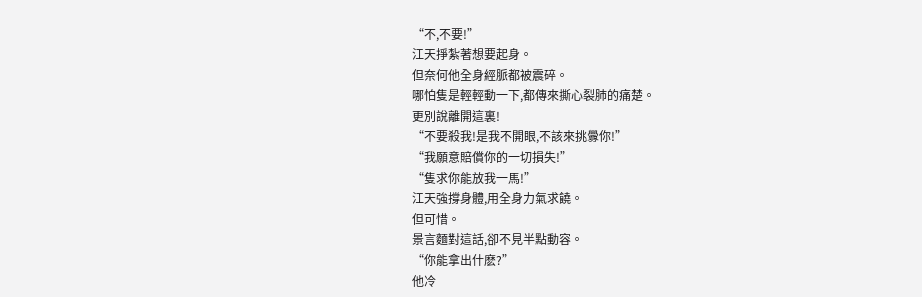“不,不要!”
江天掙紮著想要起身。
但奈何他全身經脈都被震碎。
哪怕隻是輕輕動一下,都傳來撕心裂肺的痛楚。
更別說離開這裏!
“不要殺我!是我不開眼,不該來挑釁你!”
“我願意賠償你的一切損失!”
“隻求你能放我一馬!”
江天強撐身體,用全身力氣求饒。
但可惜。
景言麵對這話,卻不見半點動容。
“你能拿出什麽?”
他冷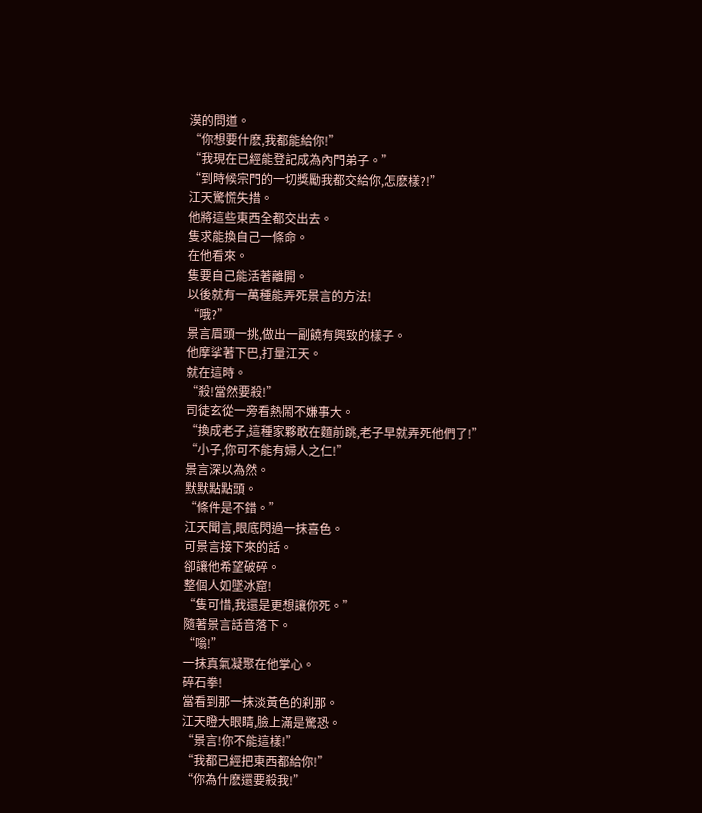漠的問道。
“你想要什麽,我都能給你!”
“我現在已經能登記成為內門弟子。”
“到時候宗門的一切獎勵我都交給你,怎麽樣?!”
江天驚慌失措。
他將這些東西全都交出去。
隻求能換自己一條命。
在他看來。
隻要自己能活著離開。
以後就有一萬種能弄死景言的方法!
“哦?”
景言眉頭一挑,做出一副饒有興致的樣子。
他摩挲著下巴,打量江天。
就在這時。
“殺!當然要殺!”
司徒玄從一旁看熱鬧不嫌事大。
“換成老子,這種家夥敢在麵前跳,老子早就弄死他們了!”
“小子,你可不能有婦人之仁!”
景言深以為然。
默默點點頭。
“條件是不錯。”
江天聞言,眼底閃過一抹喜色。
可景言接下來的話。
卻讓他希望破碎。
整個人如墜冰窟!
“隻可惜,我還是更想讓你死。”
隨著景言話音落下。
“嗡!”
一抹真氣凝聚在他掌心。
碎石拳!
當看到那一抹淡黃色的刹那。
江天瞪大眼睛,臉上滿是驚恐。
“景言!你不能這樣!”
“我都已經把東西都給你!”
“你為什麽還要殺我!”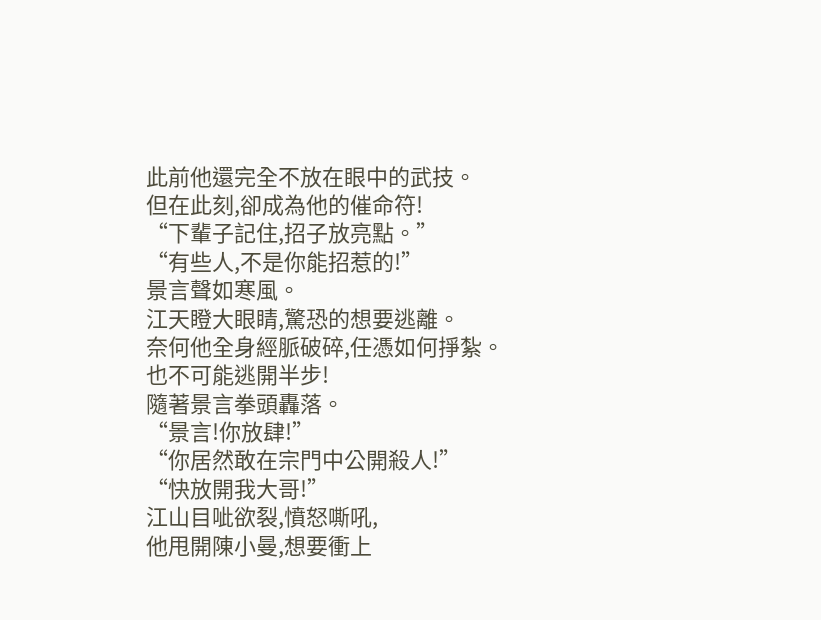此前他還完全不放在眼中的武技。
但在此刻,卻成為他的催命符!
“下輩子記住,招子放亮點。”
“有些人,不是你能招惹的!”
景言聲如寒風。
江天瞪大眼睛,驚恐的想要逃離。
奈何他全身經脈破碎,任憑如何掙紮。
也不可能逃開半步!
隨著景言拳頭轟落。
“景言!你放肆!”
“你居然敢在宗門中公開殺人!”
“快放開我大哥!”
江山目呲欲裂,憤怒嘶吼,
他甩開陳小曼,想要衝上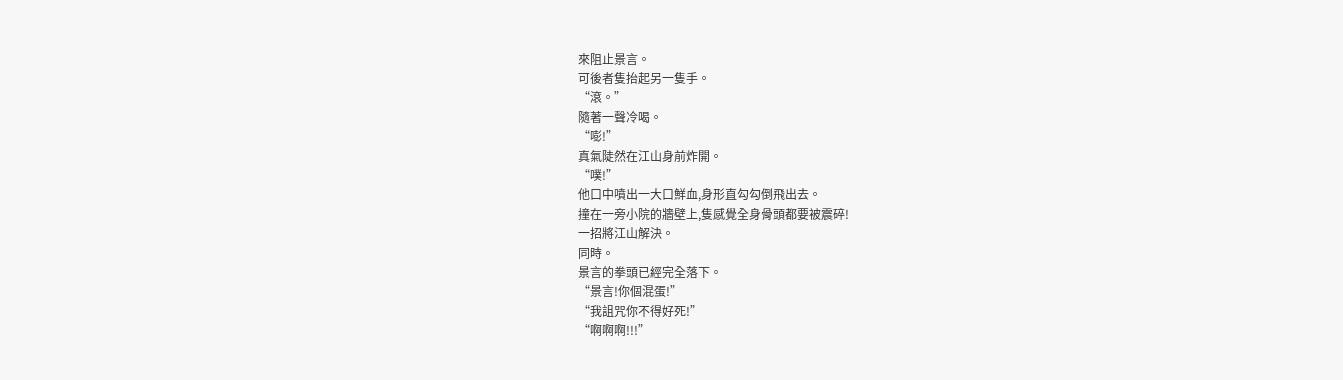來阻止景言。
可後者隻抬起另一隻手。
“滾。”
隨著一聲冷喝。
“嘭!”
真氣陡然在江山身前炸開。
“噗!”
他口中噴出一大口鮮血,身形直勾勾倒飛出去。
撞在一旁小院的牆壁上,隻感覺全身骨頭都要被震碎!
一招將江山解決。
同時。
景言的拳頭已經完全落下。
“景言!你個混蛋!”
“我詛咒你不得好死!”
“啊啊啊!!!”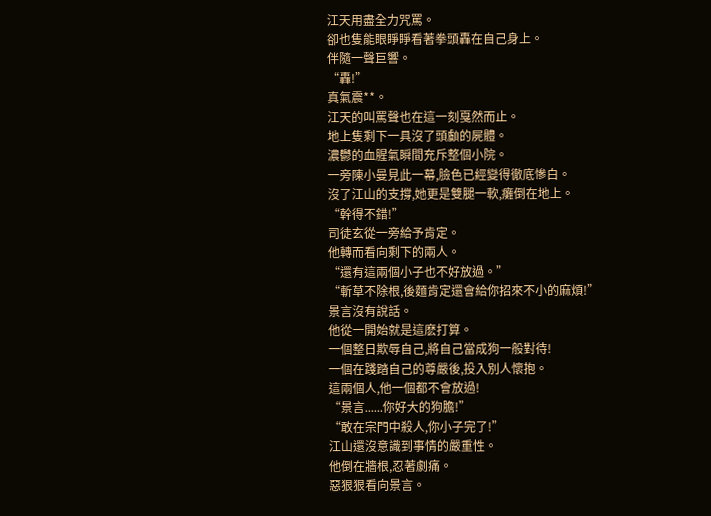江天用盡全力咒罵。
卻也隻能眼睜睜看著拳頭轟在自己身上。
伴隨一聲巨響。
“轟!”
真氣震**。
江天的叫罵聲也在這一刻戛然而止。
地上隻剩下一具沒了頭顱的屍體。
濃鬱的血腥氣瞬間充斥整個小院。
一旁陳小曼見此一幕,臉色已經變得徹底慘白。
沒了江山的支撐,她更是雙腿一軟,癱倒在地上。
“幹得不錯!”
司徒玄從一旁給予肯定。
他轉而看向剩下的兩人。
“還有這兩個小子也不好放過。”
“斬草不除根,後麵肯定還會給你招來不小的麻煩!”
景言沒有說話。
他從一開始就是這麽打算。
一個整日欺辱自己,將自己當成狗一般對待!
一個在踐踏自己的尊嚴後,投入別人懷抱。
這兩個人,他一個都不會放過!
“景言......你好大的狗膽!”
“敢在宗門中殺人,你小子完了!”
江山還沒意識到事情的嚴重性。
他倒在牆根,忍著劇痛。
惡狠狠看向景言。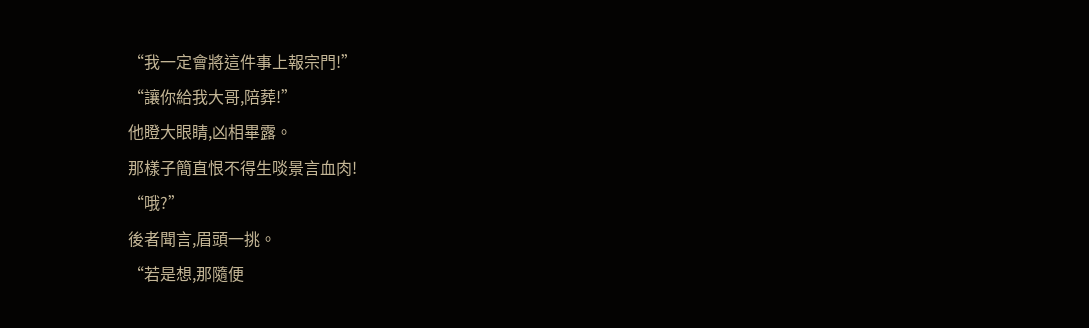“我一定會將這件事上報宗門!”
“讓你給我大哥,陪葬!”
他瞪大眼睛,凶相畢露。
那樣子簡直恨不得生啖景言血肉!
“哦?”
後者聞言,眉頭一挑。
“若是想,那隨便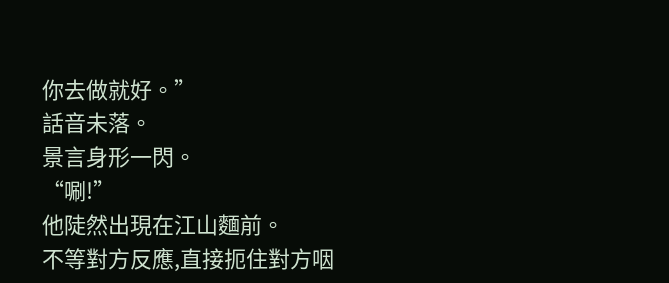你去做就好。”
話音未落。
景言身形一閃。
“唰!”
他陡然出現在江山麵前。
不等對方反應,直接扼住對方咽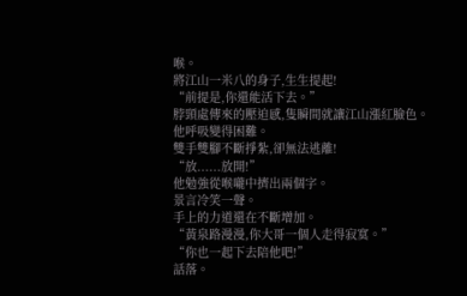喉。
將江山一米八的身子,生生提起!
“前提是,你還能活下去。”
脖頸處傳來的壓迫感,隻瞬間就讓江山漲紅臉色。
他呼吸變得困難。
雙手雙腳不斷掙紮,卻無法逃離!
“放......放開!”
他勉強從喉嚨中擠出兩個字。
景言冷笑一聲。
手上的力道還在不斷增加。
“黃泉路漫漫,你大哥一個人走得寂寞。”
“你也一起下去陪他吧!”
話落。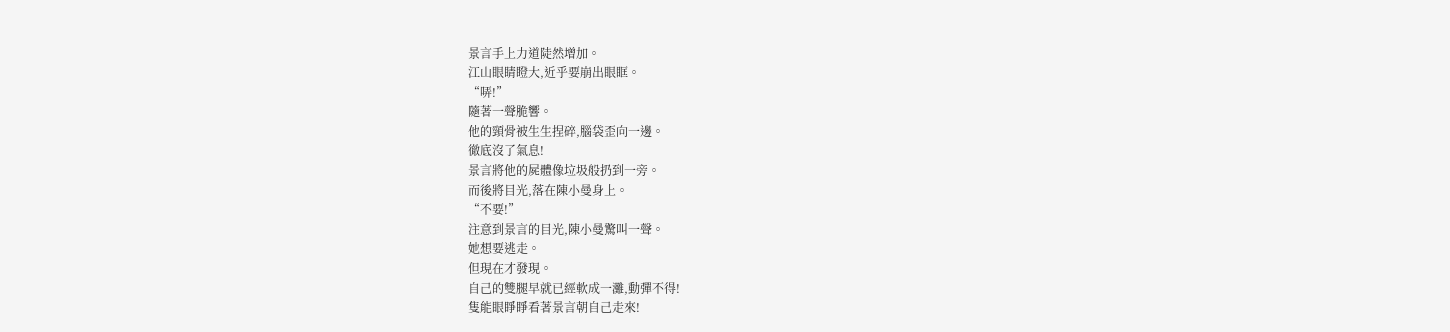景言手上力道陡然增加。
江山眼睛瞪大,近乎要崩出眼眶。
“哢!”
隨著一聲脆響。
他的頸骨被生生捏碎,腦袋歪向一邊。
徹底沒了氣息!
景言將他的屍體像垃圾般扔到一旁。
而後將目光,落在陳小曼身上。
“不要!”
注意到景言的目光,陳小曼驚叫一聲。
她想要逃走。
但現在才發現。
自己的雙腿早就已經軟成一灘,動彈不得!
隻能眼睜睜看著景言朝自己走來!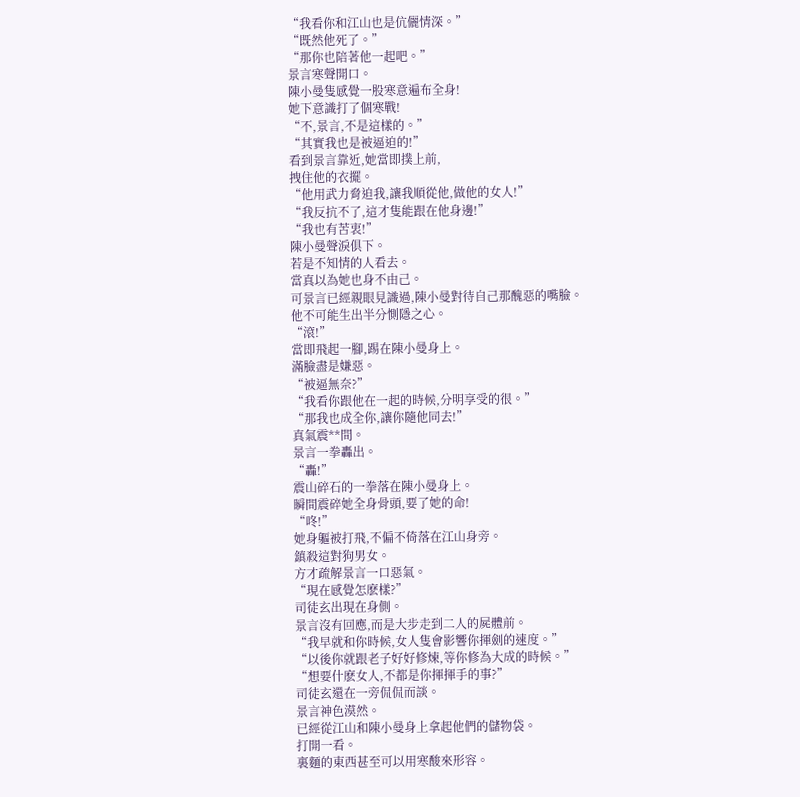“我看你和江山也是伉儷情深。”
“既然他死了。”
“那你也陪著他一起吧。”
景言寒聲開口。
陳小曼隻感覺一股寒意遍布全身!
她下意識打了個寒戰!
“不,景言,不是這樣的。”
“其實我也是被逼迫的!”
看到景言靠近,她當即撲上前,
拽住他的衣擺。
“他用武力脅迫我,讓我順從他,做他的女人!”
“我反抗不了,這才隻能跟在他身邊!”
“我也有苦衷!”
陳小曼聲淚俱下。
若是不知情的人看去。
當真以為她也身不由己。
可景言已經親眼見識過,陳小曼對待自己那醜惡的嘴臉。
他不可能生出半分惻隱之心。
“滾!”
當即飛起一腳,踢在陳小曼身上。
滿臉盡是嫌惡。
“被逼無奈?”
“我看你跟他在一起的時候,分明享受的很。”
“那我也成全你,讓你隨他同去!”
真氣震**間。
景言一拳轟出。
“轟!”
震山碎石的一拳落在陳小曼身上。
瞬間震碎她全身骨頭,要了她的命!
“咚!”
她身軀被打飛,不偏不倚落在江山身旁。
鎮殺這對狗男女。
方才疏解景言一口惡氣。
“現在感覺怎麽樣?”
司徒玄出現在身側。
景言沒有回應,而是大步走到二人的屍體前。
“我早就和你時候,女人隻會影響你揮劍的速度。”
“以後你就跟老子好好修煉,等你修為大成的時候。”
“想要什麽女人,不都是你揮揮手的事?”
司徒玄還在一旁侃侃而談。
景言神色漠然。
已經從江山和陳小曼身上拿起他們的儲物袋。
打開一看。
裏麵的東西甚至可以用寒酸來形容。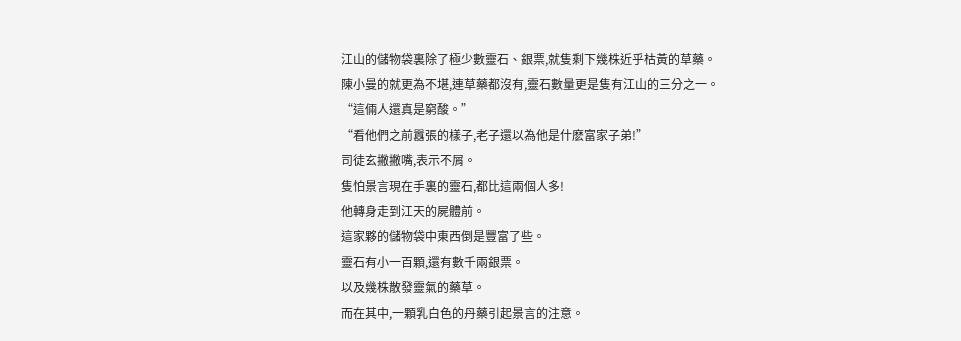江山的儲物袋裏除了極少數靈石、銀票,就隻剩下幾株近乎枯黃的草藥。
陳小曼的就更為不堪,連草藥都沒有,靈石數量更是隻有江山的三分之一。
“這倆人還真是窮酸。”
“看他們之前囂張的樣子,老子還以為他是什麽富家子弟!”
司徒玄撇撇嘴,表示不屑。
隻怕景言現在手裏的靈石,都比這兩個人多!
他轉身走到江天的屍體前。
這家夥的儲物袋中東西倒是豐富了些。
靈石有小一百顆,還有數千兩銀票。
以及幾株散發靈氣的藥草。
而在其中,一顆乳白色的丹藥引起景言的注意。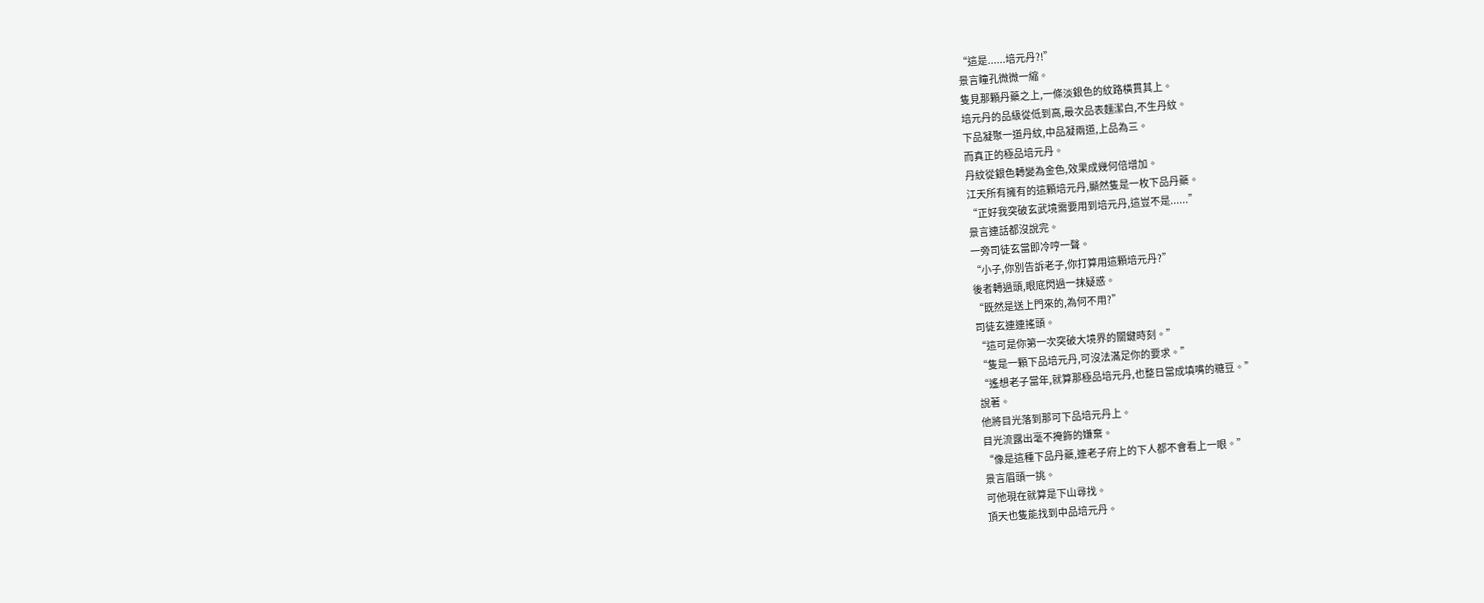“這是......培元丹?!”
景言瞳孔微微一縮。
隻見那顆丹藥之上,一條淡銀色的紋路橫貫其上。
培元丹的品級從低到高,最次品表麵潔白,不生丹紋。
下品凝聚一道丹紋,中品凝兩道,上品為三。
而真正的極品培元丹。
丹紋從銀色轉變為金色,效果成幾何倍增加。
江天所有擁有的這顆培元丹,顯然隻是一枚下品丹藥。
“正好我突破玄武境需要用到培元丹,這豈不是......”
景言連話都沒說完。
一旁司徒玄當即冷哼一聲。
“小子,你別告訴老子,你打算用這顆培元丹?”
後者轉過頭,眼底閃過一抹疑惑。
“既然是送上門來的,為何不用?”
司徒玄連連搖頭。
“這可是你第一次突破大境界的關鍵時刻。”
“隻是一顆下品培元丹,可沒法滿足你的要求。”
“遙想老子當年,就算那極品培元丹,也整日當成填嘴的糖豆。”
說著。
他將目光落到那可下品培元丹上。
目光流露出毫不掩飾的嫌棄。
“像是這種下品丹藥,連老子府上的下人都不會看上一眼。”
景言眉頭一挑。
可他現在就算是下山尋找。
頂天也隻能找到中品培元丹。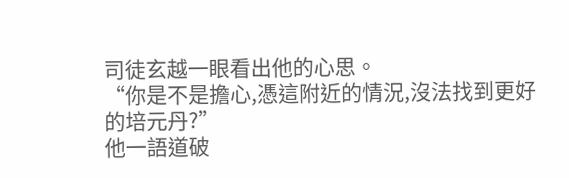司徒玄越一眼看出他的心思。
“你是不是擔心,憑這附近的情況,沒法找到更好的培元丹?”
他一語道破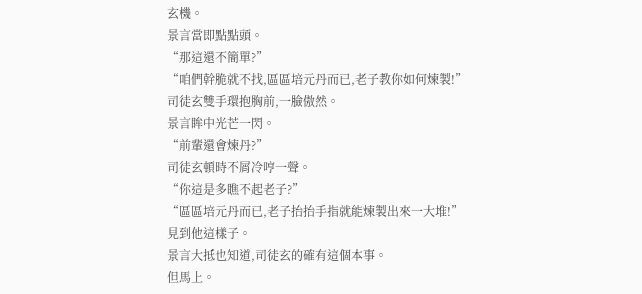玄機。
景言當即點點頭。
“那這還不簡單?”
“咱們幹脆就不找,區區培元丹而已,老子教你如何煉製!”
司徒玄雙手環抱胸前,一臉傲然。
景言眸中光芒一閃。
“前輩還會煉丹?”
司徒玄頓時不屑冷哼一聲。
“你這是多瞧不起老子?”
“區區培元丹而已,老子抬抬手指就能煉製出來一大堆!”
見到他這樣子。
景言大抵也知道,司徒玄的確有這個本事。
但馬上。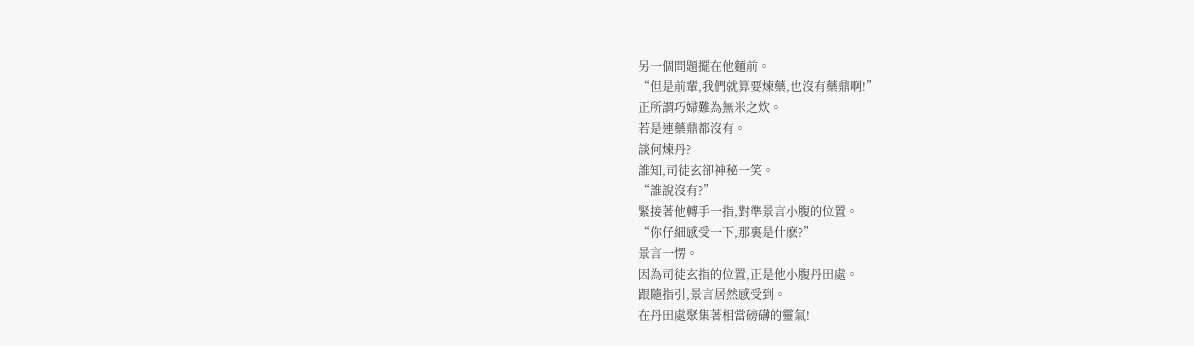另一個問題擺在他麵前。
“但是前輩,我們就算要煉藥,也沒有藥鼎啊!”
正所謂巧婦難為無米之炊。
若是連藥鼎都沒有。
談何煉丹?
誰知,司徒玄卻神秘一笑。
“誰說沒有?”
緊接著他轉手一指,對準景言小腹的位置。
“你仔細感受一下,那裏是什麽?”
景言一愣。
因為司徒玄指的位置,正是他小腹丹田處。
跟隨指引,景言居然感受到。
在丹田處聚集著相當磅礴的靈氣!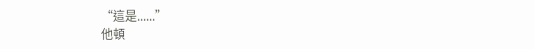“這是......”
他頓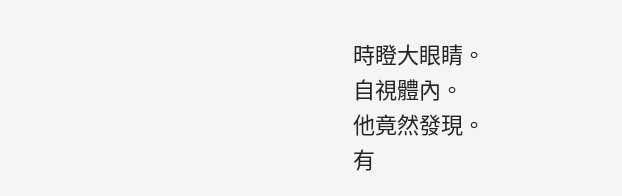時瞪大眼睛。
自視體內。
他竟然發現。
有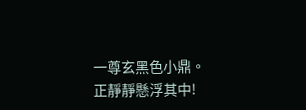一尊玄黑色小鼎。
正靜靜懸浮其中!